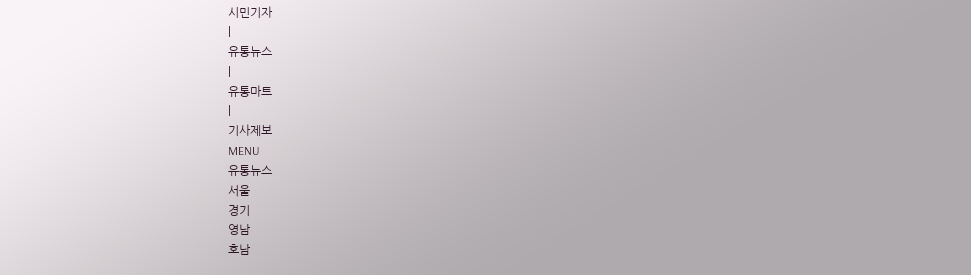시민기자
|
유통뉴스
|
유통마트
|
기사제보
MENU
유통뉴스
서울
경기
영남
호남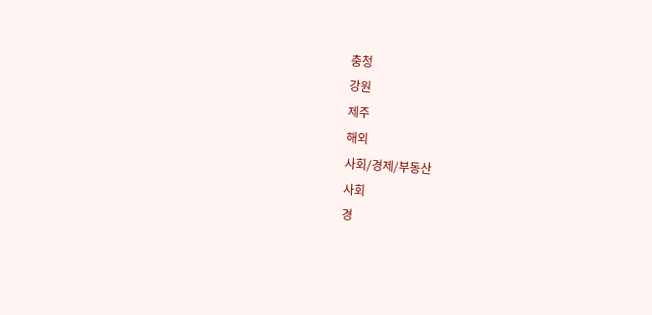충청
강원
제주
해외
사회/경제/부동산
사회
경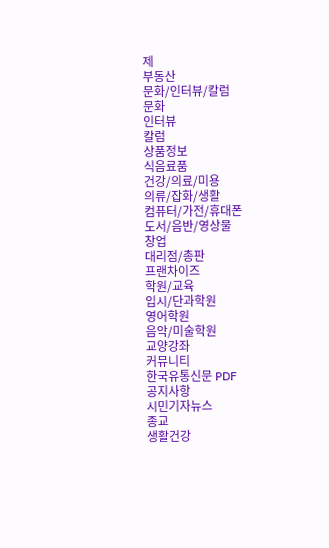제
부동산
문화/인터뷰/칼럼
문화
인터뷰
칼럼
상품정보
식음료품
건강/의료/미용
의류/잡화/생활
컴퓨터/가전/휴대폰
도서/음반/영상물
창업
대리점/총판
프랜차이즈
학원/교육
입시/단과학원
영어학원
음악/미술학원
교양강좌
커뮤니티
한국유통신문 PDF
공지사항
시민기자뉴스
종교
생활건강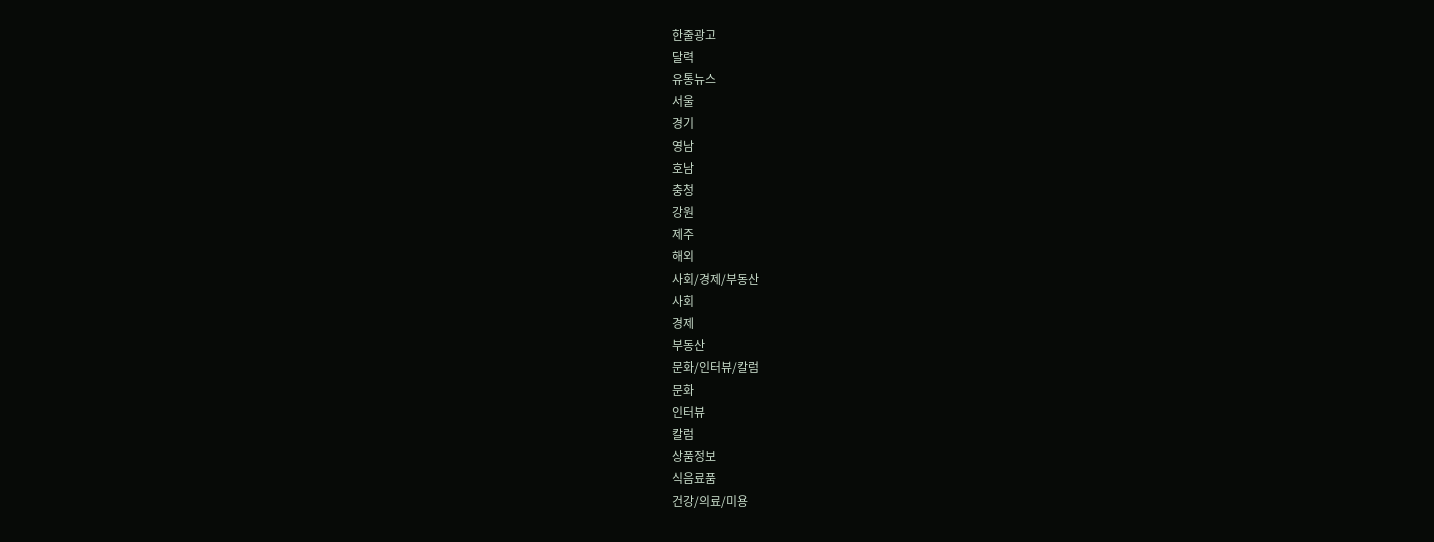한줄광고
달력
유통뉴스
서울
경기
영남
호남
충청
강원
제주
해외
사회/경제/부동산
사회
경제
부동산
문화/인터뷰/칼럼
문화
인터뷰
칼럼
상품정보
식음료품
건강/의료/미용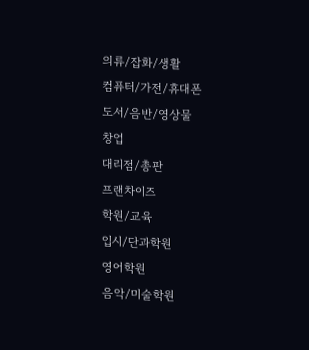의류/잡화/생활
컴퓨터/가전/휴대폰
도서/음반/영상물
창업
대리점/총판
프랜차이즈
학원/교육
입시/단과학원
영어학원
음악/미술학원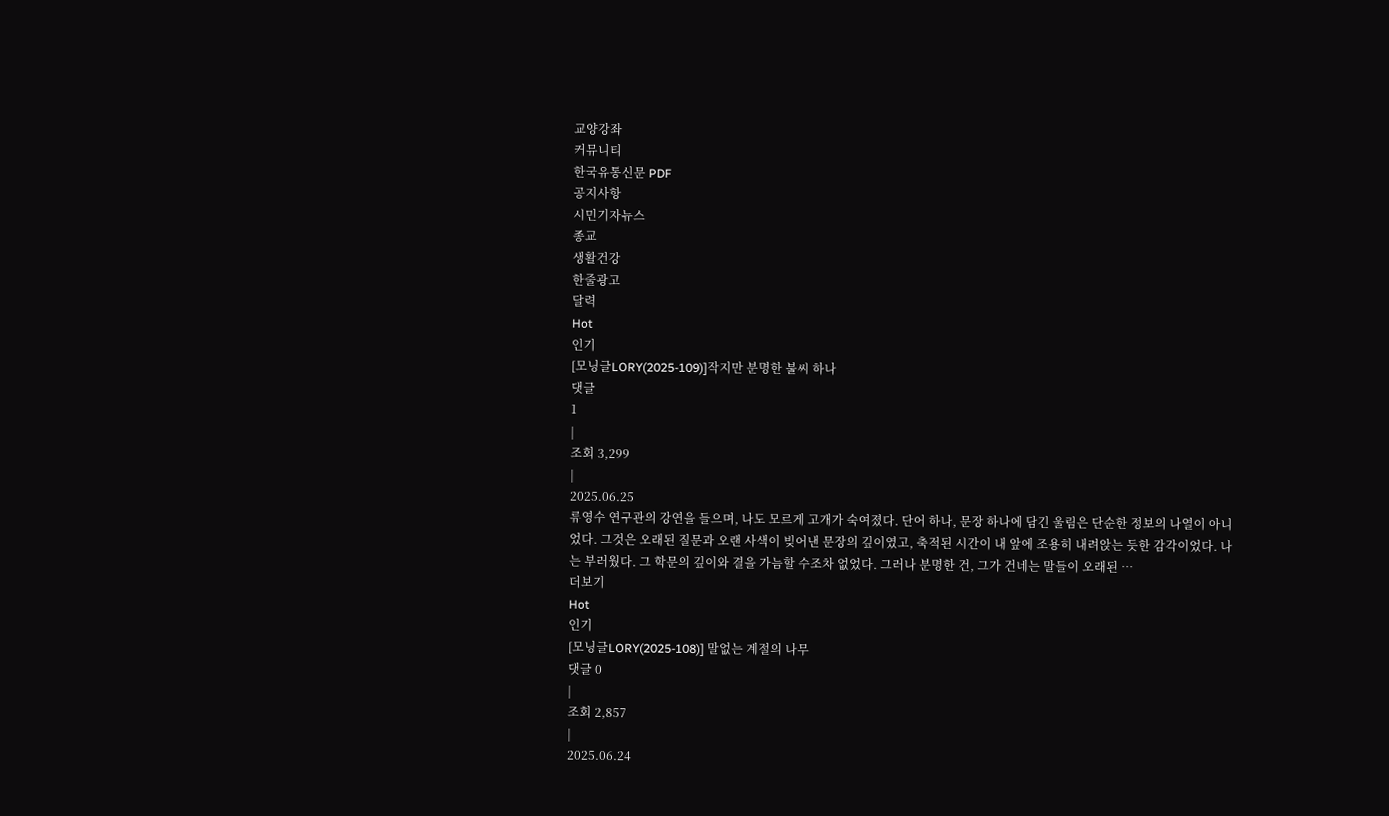교양강좌
커뮤니티
한국유통신문 PDF
공지사항
시민기자뉴스
종교
생활건강
한줄광고
달력
Hot
인기
[모닝글LORY(2025-109)]작지만 분명한 불씨 하나
댓글
1
|
조회 3,299
|
2025.06.25
류영수 연구관의 강연을 들으며, 나도 모르게 고개가 숙여졌다. 단어 하나, 문장 하나에 담긴 울림은 단순한 정보의 나열이 아니었다. 그것은 오래된 질문과 오랜 사색이 빚어낸 문장의 깊이였고, 축적된 시간이 내 앞에 조용히 내려앉는 듯한 감각이었다. 나는 부러웠다. 그 학문의 깊이와 결을 가늠할 수조차 없었다. 그러나 분명한 건, 그가 건네는 말들이 오래된 …
더보기
Hot
인기
[모닝글LORY(2025-108)] 말없는 계절의 나무
댓글 0
|
조회 2,857
|
2025.06.24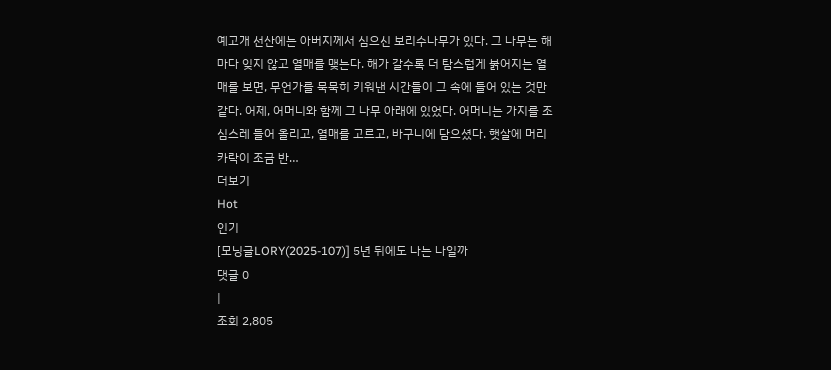예고개 선산에는 아버지께서 심으신 보리수나무가 있다. 그 나무는 해마다 잊지 않고 열매를 맺는다. 해가 갈수록 더 탐스럽게 붉어지는 열매를 보면, 무언가를 묵묵히 키워낸 시간들이 그 속에 들어 있는 것만 같다. 어제, 어머니와 함께 그 나무 아래에 있었다. 어머니는 가지를 조심스레 들어 올리고, 열매를 고르고, 바구니에 담으셨다. 햇살에 머리카락이 조금 반…
더보기
Hot
인기
[모닝글LORY(2025-107)] 5년 뒤에도 나는 나일까
댓글 0
|
조회 2,805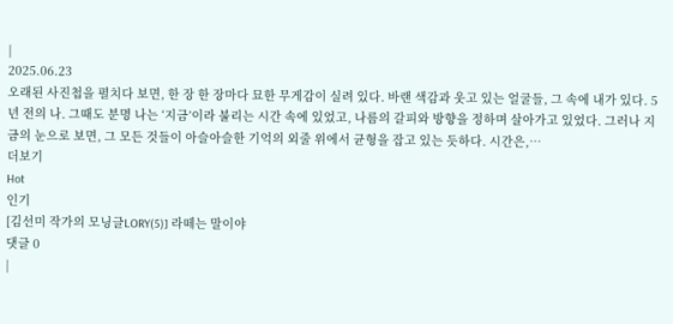|
2025.06.23
오래된 사진첩을 펼치다 보면, 한 장 한 장마다 묘한 무게감이 실려 있다. 바랜 색감과 웃고 있는 얼굴들, 그 속에 내가 있다. 5년 전의 나. 그때도 분명 나는 ‘지금’이라 불리는 시간 속에 있었고, 나름의 갈피와 방향을 정하며 살아가고 있었다. 그러나 지금의 눈으로 보면, 그 모든 것들이 아슬아슬한 기억의 외줄 위에서 균형을 잡고 있는 듯하다. 시간은,…
더보기
Hot
인기
[김선미 작가의 모닝글LORY(5)] 라떼는 말이야
댓글 0
|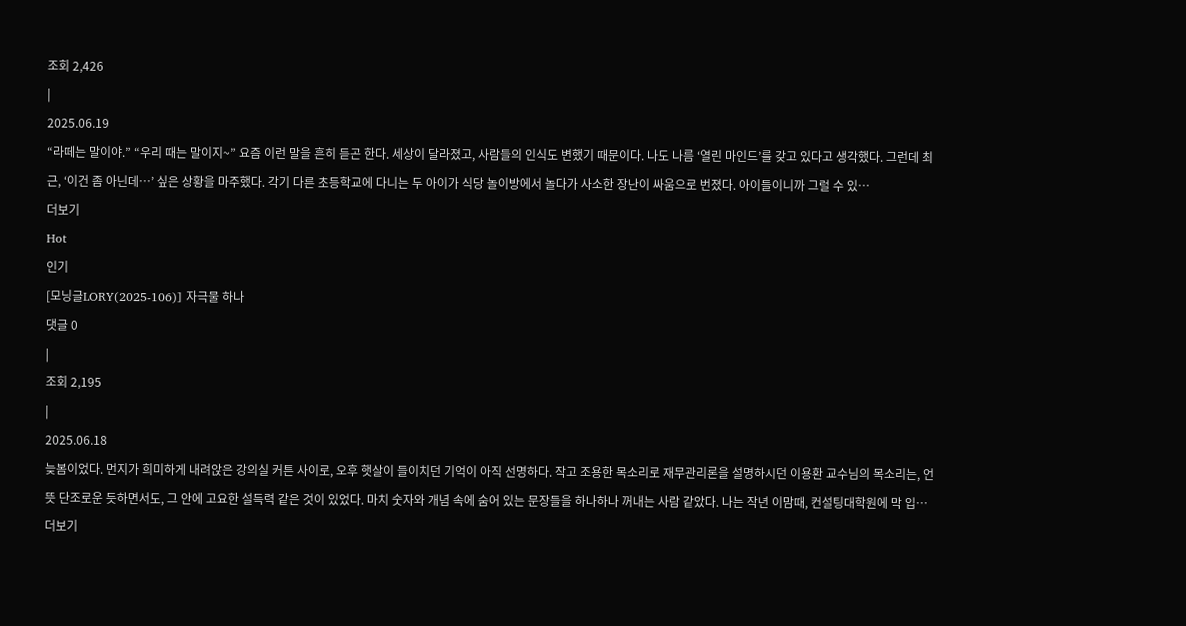조회 2,426
|
2025.06.19
“라떼는 말이야.” “우리 때는 말이지~” 요즘 이런 말을 흔히 듣곤 한다. 세상이 달라졌고, 사람들의 인식도 변했기 때문이다. 나도 나름 ‘열린 마인드’를 갖고 있다고 생각했다. 그런데 최근, ‘이건 좀 아닌데…’ 싶은 상황을 마주했다. 각기 다른 초등학교에 다니는 두 아이가 식당 놀이방에서 놀다가 사소한 장난이 싸움으로 번졌다. 아이들이니까 그럴 수 있…
더보기
Hot
인기
[모닝글LORY(2025-106)] 자극물 하나
댓글 0
|
조회 2,195
|
2025.06.18
늦봄이었다. 먼지가 희미하게 내려앉은 강의실 커튼 사이로, 오후 햇살이 들이치던 기억이 아직 선명하다. 작고 조용한 목소리로 재무관리론을 설명하시던 이용환 교수님의 목소리는, 언뜻 단조로운 듯하면서도, 그 안에 고요한 설득력 같은 것이 있었다. 마치 숫자와 개념 속에 숨어 있는 문장들을 하나하나 꺼내는 사람 같았다. 나는 작년 이맘때, 컨설팅대학원에 막 입…
더보기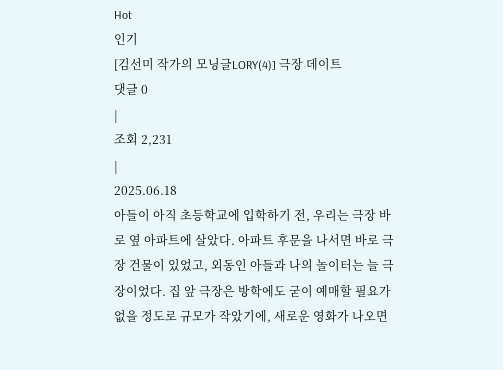Hot
인기
[김선미 작가의 모닝글LORY(4)] 극장 데이트
댓글 0
|
조회 2,231
|
2025.06.18
아들이 아직 초등학교에 입학하기 전, 우리는 극장 바로 옆 아파트에 살았다. 아파트 후문을 나서면 바로 극장 건물이 있었고, 외동인 아들과 나의 놀이터는 늘 극장이었다. 집 앞 극장은 방학에도 굳이 예매할 필요가 없을 정도로 규모가 작았기에, 새로운 영화가 나오면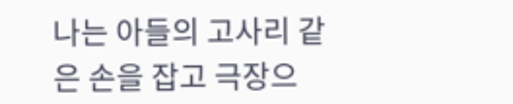나는 아들의 고사리 같은 손을 잡고 극장으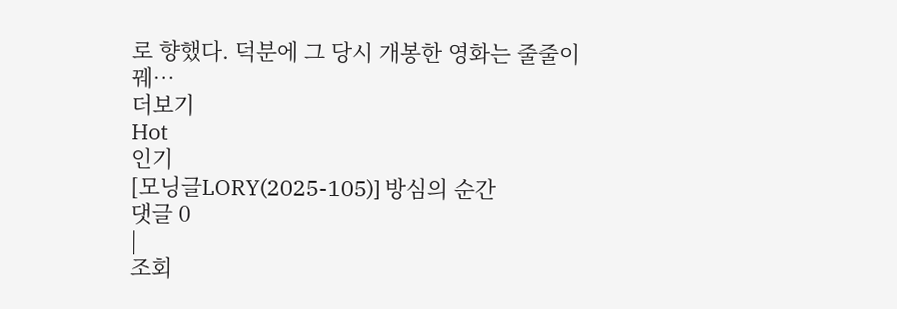로 향했다. 덕분에 그 당시 개봉한 영화는 줄줄이 꿰…
더보기
Hot
인기
[모닝글LORY(2025-105)] 방심의 순간
댓글 0
|
조회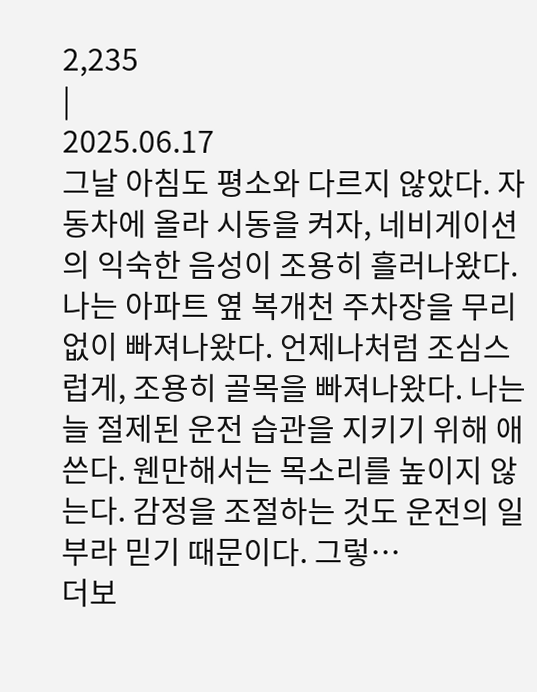2,235
|
2025.06.17
그날 아침도 평소와 다르지 않았다. 자동차에 올라 시동을 켜자, 네비게이션의 익숙한 음성이 조용히 흘러나왔다. 나는 아파트 옆 복개천 주차장을 무리 없이 빠져나왔다. 언제나처럼 조심스럽게, 조용히 골목을 빠져나왔다. 나는 늘 절제된 운전 습관을 지키기 위해 애쓴다. 웬만해서는 목소리를 높이지 않는다. 감정을 조절하는 것도 운전의 일부라 믿기 때문이다. 그렇…
더보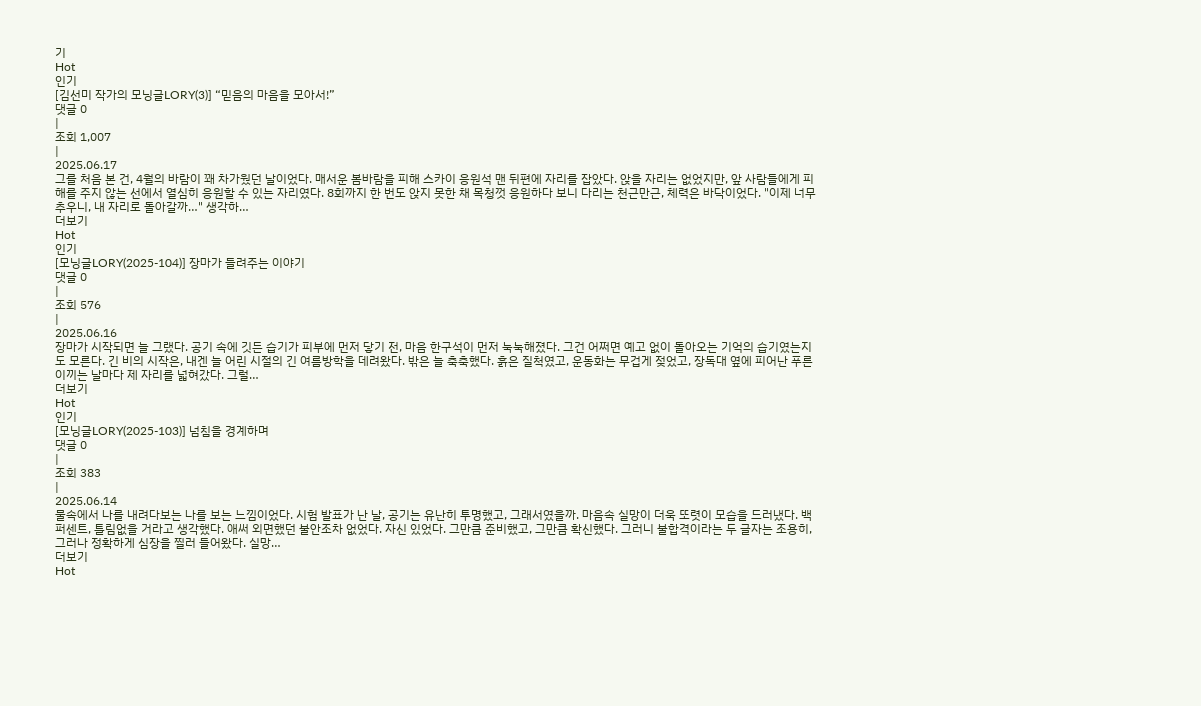기
Hot
인기
[김선미 작가의 모닝글LORY(3)] “믿음의 마음을 모아서!”
댓글 0
|
조회 1,007
|
2025.06.17
그를 처음 본 건, 4월의 바람이 꽤 차가웠던 날이었다. 매서운 봄바람을 피해 스카이 응원석 맨 뒤편에 자리를 잡았다. 앉을 자리는 없었지만, 앞 사람들에게 피해를 주지 않는 선에서 열심히 응원할 수 있는 자리였다. 8회까지 한 번도 앉지 못한 채 목청껏 응원하다 보니 다리는 천근만근, 체력은 바닥이었다. "이제 너무 추우니, 내 자리로 돌아갈까…" 생각하…
더보기
Hot
인기
[모닝글LORY(2025-104)] 장마가 들려주는 이야기
댓글 0
|
조회 576
|
2025.06.16
장마가 시작되면 늘 그랬다. 공기 속에 깃든 습기가 피부에 먼저 닿기 전, 마음 한구석이 먼저 눅눅해졌다. 그건 어쩌면 예고 없이 돌아오는 기억의 습기였는지도 모른다. 긴 비의 시작은, 내겐 늘 어린 시절의 긴 여름방학을 데려왔다. 밖은 늘 축축했다. 흙은 질척였고, 운동화는 무겁게 젖었고, 장독대 옆에 피어난 푸른 이끼는 날마다 제 자리를 넓혀갔다. 그럴…
더보기
Hot
인기
[모닝글LORY(2025-103)] 넘침을 경계하며
댓글 0
|
조회 383
|
2025.06.14
물속에서 나를 내려다보는 나를 보는 느낌이었다. 시험 발표가 난 날, 공기는 유난히 투명했고, 그래서였을까. 마음속 실망이 더욱 또렷이 모습을 드러냈다. 백 퍼센트, 틀림없을 거라고 생각했다. 애써 외면했던 불안조차 없었다. 자신 있었다. 그만큼 준비했고, 그만큼 확신했다. 그러니 불합격이라는 두 글자는 조용히, 그러나 정확하게 심장을 찔러 들어왔다. 실망…
더보기
Hot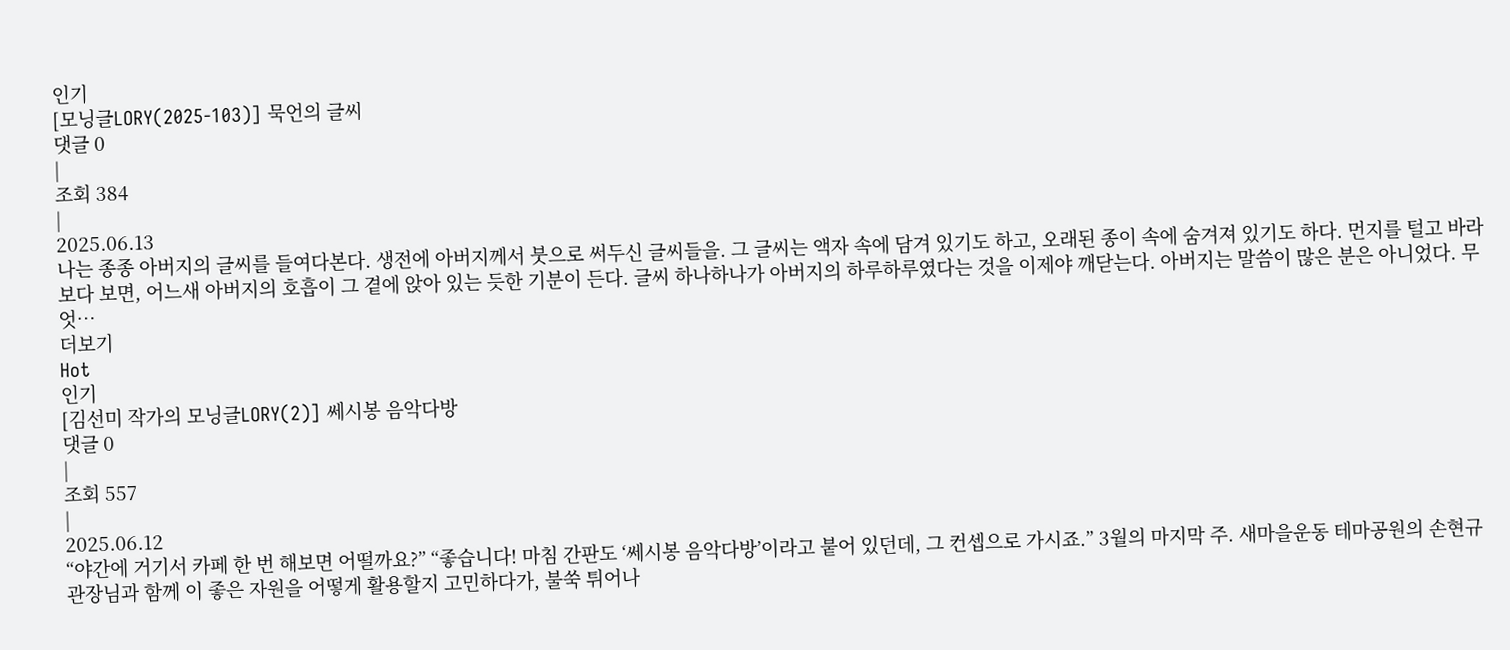인기
[모닝글LORY(2025-103)] 묵언의 글씨
댓글 0
|
조회 384
|
2025.06.13
나는 종종 아버지의 글씨를 들여다본다. 생전에 아버지께서 붓으로 써두신 글씨들을. 그 글씨는 액자 속에 담겨 있기도 하고, 오래된 종이 속에 숨겨져 있기도 하다. 먼지를 털고 바라보다 보면, 어느새 아버지의 호흡이 그 곁에 앉아 있는 듯한 기분이 든다. 글씨 하나하나가 아버지의 하루하루였다는 것을 이제야 깨닫는다. 아버지는 말씀이 많은 분은 아니었다. 무엇…
더보기
Hot
인기
[김선미 작가의 모닝글LORY(2)] 쎄시봉 음악다방
댓글 0
|
조회 557
|
2025.06.12
“야간에 거기서 카페 한 번 해보면 어떨까요?” “좋습니다! 마침 간판도 ‘쎄시봉 음악다방’이라고 붙어 있던데, 그 컨셉으로 가시죠.” 3월의 마지막 주. 새마을운동 테마공원의 손현규 관장님과 함께 이 좋은 자원을 어떻게 활용할지 고민하다가, 불쑥 튀어나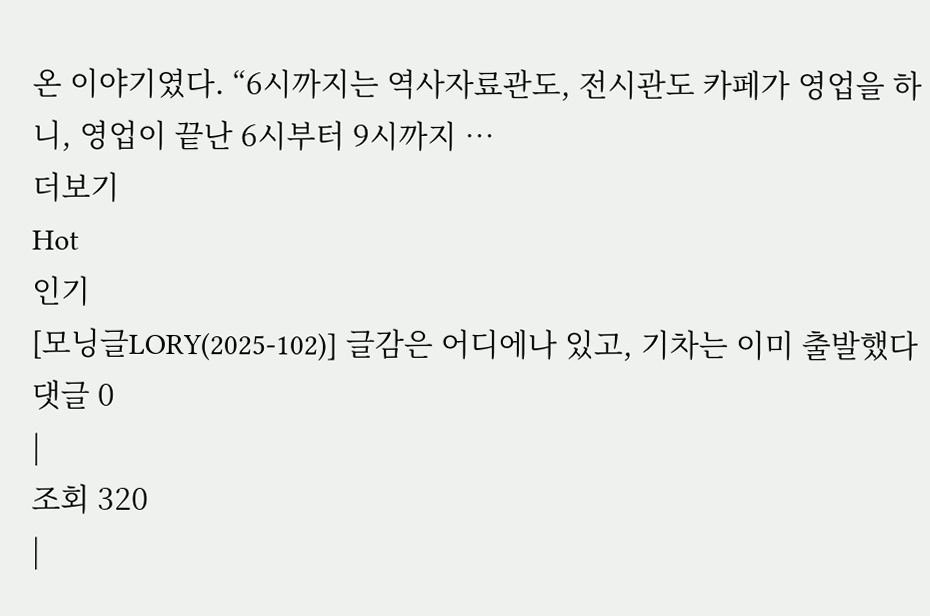온 이야기였다. “6시까지는 역사자료관도, 전시관도 카페가 영업을 하니, 영업이 끝난 6시부터 9시까지 …
더보기
Hot
인기
[모닝글LORY(2025-102)] 글감은 어디에나 있고, 기차는 이미 출발했다
댓글 0
|
조회 320
|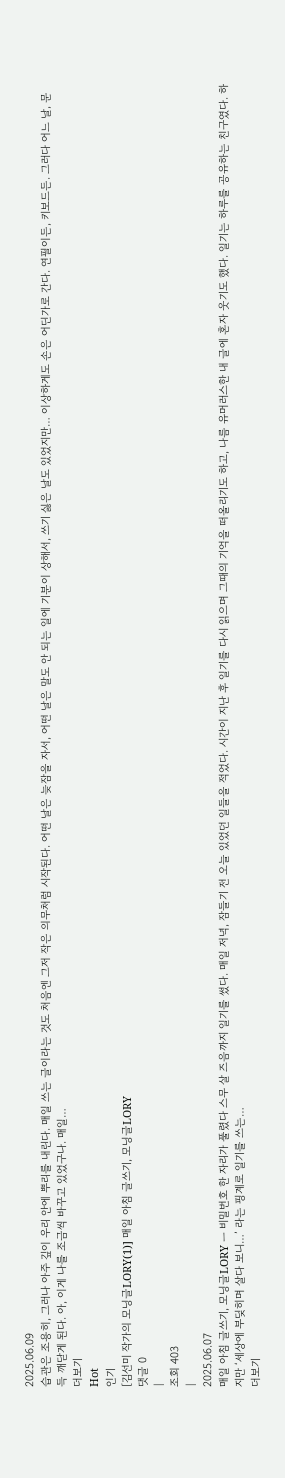2025.06.09
습관은 조용히, 그러나 아주 깊이 우리 안에 뿌리를 내린다. 매일 쓰는 글이라는 것도 처음엔 그저 작은 의무처럼 시작된다. 어떤 날은 늦잠을 자서, 어떤 날은 말도 안 되는 일에 기분이 상해서, 쓰기 싫은 날도 있었지만… 이상하게도 손은 어딘가로 간다. 연필이든, 키보드든. 그러다 어느 날, 문득 깨닫게 된다. 아, 이게 나를 조금씩 바꾸고 있었구나. 매일…
더보기
Hot
인기
[김선미 작가의 모닝글LORY(1)] 매일 아침 글쓰기, 모닝글LORY
댓글 0
|
조회 403
|
2025.06.07
매일 아침 글쓰기, 모닝글LORY ㅡ 비밀번호 한 자리가 풀렸다 스무 살 즈음까지 일기를 썼다. 매일 저녁, 잠들기 전 오늘 있었던 일들을 적었다. 시간이 지난 후 일기를 다시 읽으며 그때의 기억을 떠올리기도 하고, 나름 유머러스한 내 글에 혼자 웃기도 했다. 일기는 하루를 공유하는 친구였다. 하지만 ‘세상에 부딪히며 살다 보니…’ 라는 핑계로 일기를 쓰는…
더보기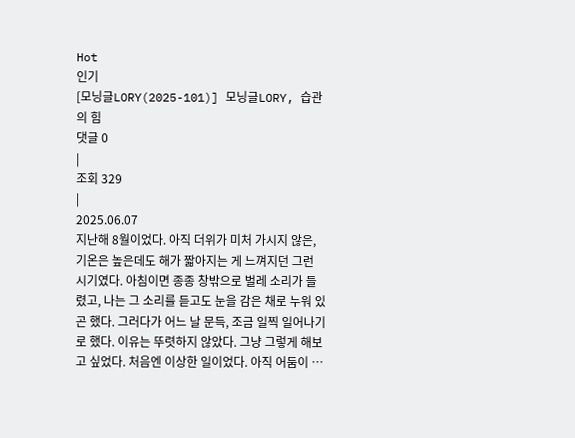Hot
인기
[모닝글LORY(2025-101)] 모닝글LORY, 습관의 힘
댓글 0
|
조회 329
|
2025.06.07
지난해 8월이었다. 아직 더위가 미처 가시지 않은, 기온은 높은데도 해가 짧아지는 게 느껴지던 그런 시기였다. 아침이면 종종 창밖으로 벌레 소리가 들렸고, 나는 그 소리를 듣고도 눈을 감은 채로 누워 있곤 했다. 그러다가 어느 날 문득, 조금 일찍 일어나기로 했다. 이유는 뚜렷하지 않았다. 그냥 그렇게 해보고 싶었다. 처음엔 이상한 일이었다. 아직 어둠이 …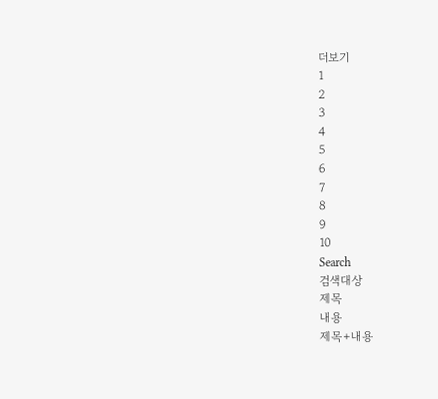더보기
1
2
3
4
5
6
7
8
9
10
Search
검색대상
제목
내용
제목+내용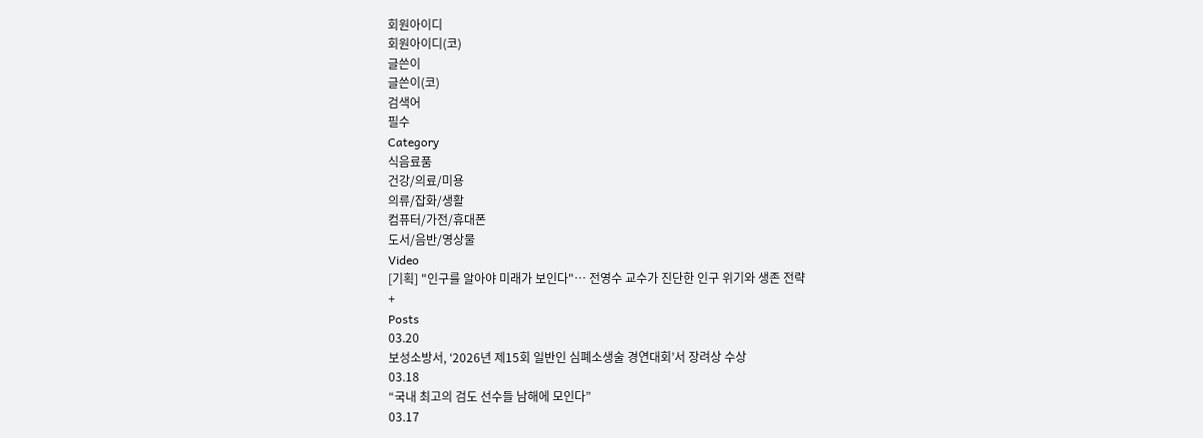회원아이디
회원아이디(코)
글쓴이
글쓴이(코)
검색어
필수
Category
식음료품
건강/의료/미용
의류/잡화/생활
컴퓨터/가전/휴대폰
도서/음반/영상물
Video
[기획] "인구를 알아야 미래가 보인다"… 전영수 교수가 진단한 인구 위기와 생존 전략
+
Posts
03.20
보성소방서, ‘2026년 제15회 일반인 심폐소생술 경연대회’서 장려상 수상
03.18
“국내 최고의 검도 선수들 남해에 모인다”
03.17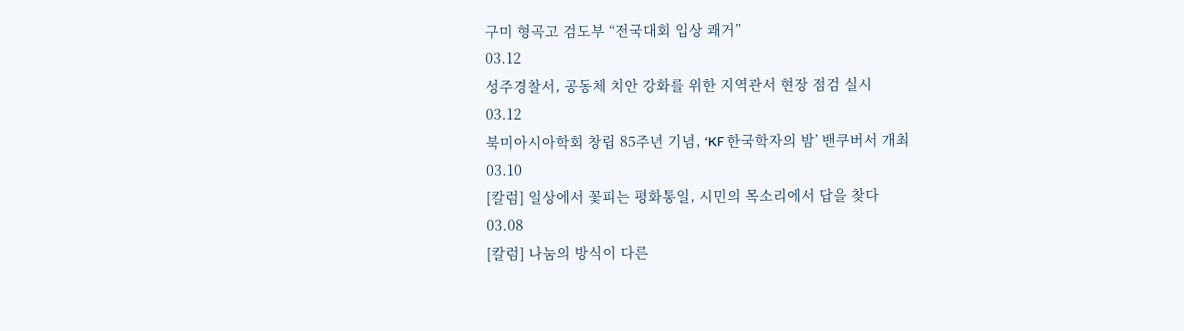구미 형곡고 검도부 “전국대회 입상 쾌거”
03.12
성주경찰서, 공동체 치안 강화를 위한 지역관서 현장 점검 실시
03.12
북미아시아학회 창립 85주년 기념, ‘KF 한국학자의 밤’ 밴쿠버서 개최
03.10
[칼럼] 일상에서 꽃피는 평화통일, 시민의 목소리에서 답을 찾다
03.08
[칼럼] 나눔의 방식이 다른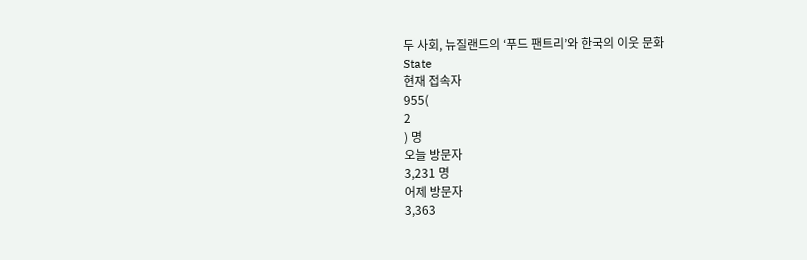두 사회, 뉴질랜드의 ‘푸드 팬트리’와 한국의 이웃 문화
State
현재 접속자
955(
2
) 명
오늘 방문자
3,231 명
어제 방문자
3,363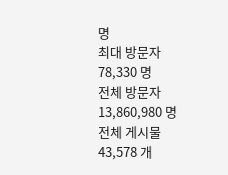명
최대 방문자
78,330 명
전체 방문자
13,860,980 명
전체 게시물
43,578 개